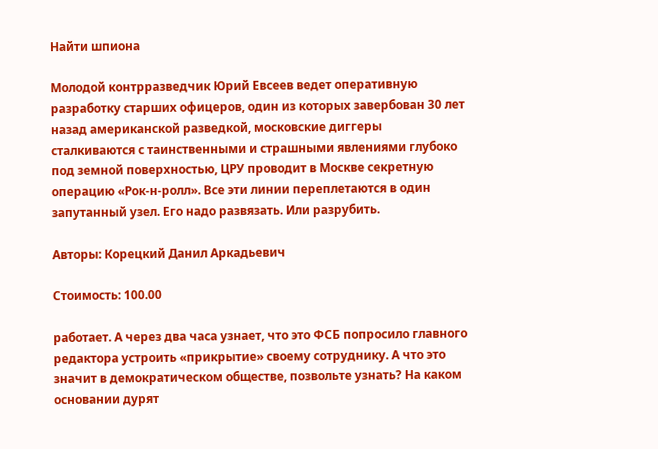Найти шпиона

Молодой контрразведчик Юрий Евсеев ведет оперативную разработку старших офицеров, один из которых завербован 30 лет назад американской разведкой, московские диггеры сталкиваются с таинственными и страшными явлениями глубоко под земной поверхностью, ЦРУ проводит в Москве секретную операцию «Рок-н-ролл». Все эти линии переплетаются в один запутанный узел. Его надо развязать. Или разрубить.

Авторы: Корецкий Данил Аркадьевич

Стоимость: 100.00

работает. А через два часа узнает, что это ФСБ попросило главного редактора устроить «прикрытие» своему сотруднику. А что это значит в демократическом обществе, позвольте узнать? На каком основании дурят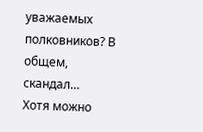уважаемых полковников? В общем, скандал…
Хотя можно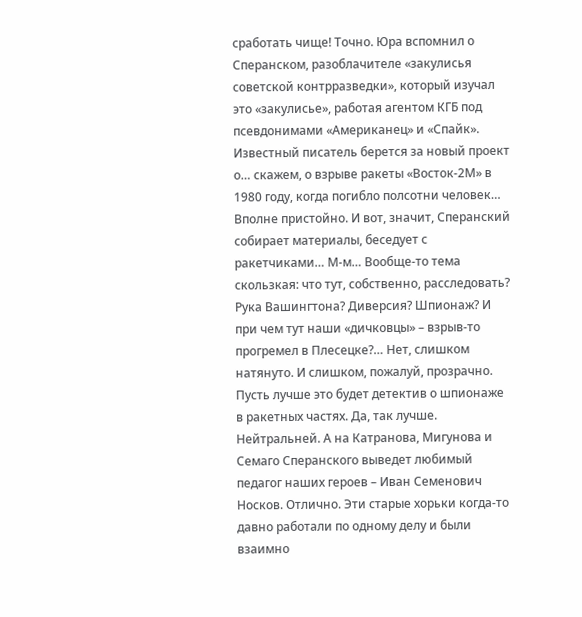сработать чище! Точно. Юра вспомнил о Сперанском, разоблачителе «закулисья советской контрразведки», который изучал это «закулисье», работая агентом КГБ под псевдонимами «Американец» и «Спайк». Известный писатель берется за новый проект о… скажем, о взрыве ракеты «Восток-2М» в 1980 году, когда погибло полсотни человек… Вполне пристойно. И вот, значит, Сперанский собирает материалы, беседует с ракетчиками… М-м… Вообще-то тема скользкая: что тут, собственно, расследовать? Рука Вашингтона? Диверсия? Шпионаж? И при чем тут наши «дичковцы» – взрыв-то прогремел в Плесецке?… Нет, слишком натянуто. И слишком, пожалуй, прозрачно.
Пусть лучше это будет детектив о шпионаже в ракетных частях. Да, так лучше. Нейтральней. А на Катранова, Мигунова и Семаго Сперанского выведет любимый педагог наших героев – Иван Семенович Носков. Отлично. Эти старые хорьки когда-то давно работали по одному делу и были взаимно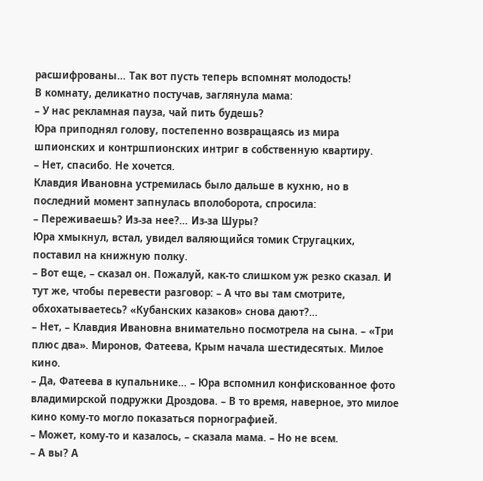расшифрованы… Так вот пусть теперь вспомнят молодость!
В комнату, деликатно постучав, заглянула мама:
– У нас рекламная пауза, чай пить будешь?
Юра приподнял голову, постепенно возвращаясь из мира шпионских и контршпионских интриг в собственную квартиру.
– Нет, спасибо. Не хочется.
Клавдия Ивановна устремилась было дальше в кухню, но в последний момент запнулась вполоборота, спросила:
– Переживаешь? Из-за нее?… Из-за Шуры?
Юра хмыкнул, встал, увидел валяющийся томик Стругацких, поставил на книжную полку.
– Вот еще, – сказал он. Пожалуй, как-то слишком уж резко сказал. И тут же, чтобы перевести разговор: – А что вы там смотрите, обхохатываетесь? «Кубанских казаков» снова дают?…
– Нет, – Клавдия Ивановна внимательно посмотрела на сына. – «Три плюс два». Миронов, Фатеева, Крым начала шестидесятых. Милое кино.
– Да, Фатеева в купальнике… – Юра вспомнил конфискованное фото владимирской подружки Дроздова. – В то время, наверное, это милое кино кому-то могло показаться порнографией.
– Может, кому-то и казалось, – сказала мама. – Но не всем.
– А вы? А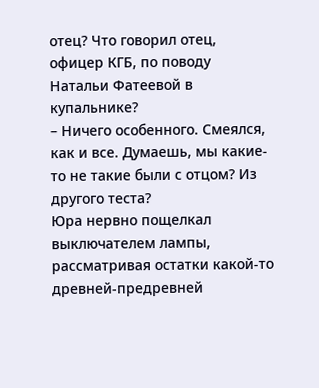отец? Что говорил отец, офицер КГБ, по поводу Натальи Фатеевой в купальнике?
– Ничего особенного. Смеялся, как и все. Думаешь, мы какие-то не такие были с отцом? Из другого теста?
Юра нервно пощелкал выключателем лампы, рассматривая остатки какой-то древней-предревней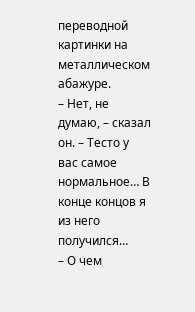переводной картинки на металлическом абажуре.
– Нет, не думаю, – сказал он. – Тесто у вас самое нормальное… В конце концов я из него получился…
– О чем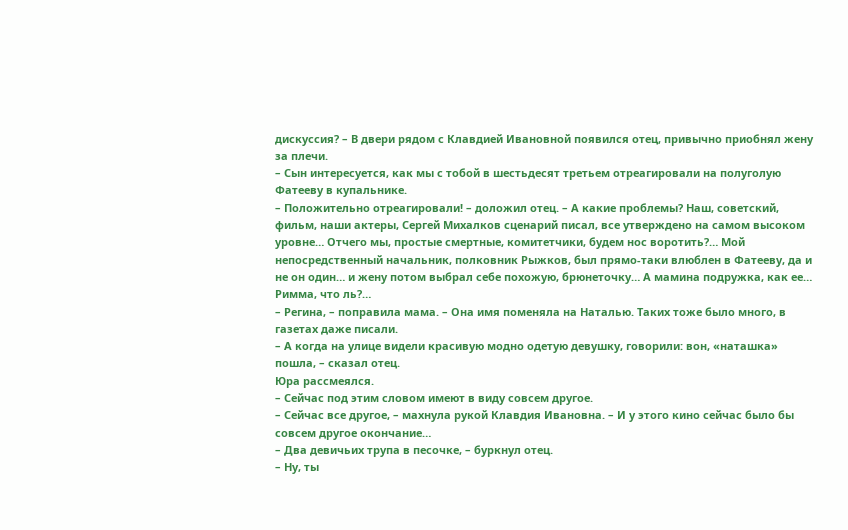дискуссия? – В двери рядом с Клавдией Ивановной появился отец, привычно приобнял жену за плечи.
– Сын интересуется, как мы с тобой в шестьдесят третьем отреагировали на полуголую Фатееву в купальнике.
– Положительно отреагировали! – доложил отец. – А какие проблемы? Наш, советский, фильм, наши актеры, Сергей Михалков сценарий писал, все утверждено на самом высоком уровне… Отчего мы, простые смертные, комитетчики, будем нос воротить?… Мой непосредственный начальник, полковник Рыжков, был прямо-таки влюблен в Фатееву, да и не он один… и жену потом выбрал себе похожую, брюнеточку… А мамина подружка, как ее… Римма, что ль?…
– Регина, – поправила мама. – Она имя поменяла на Наталью. Таких тоже было много, в газетах даже писали.
– А когда на улице видели красивую модно одетую девушку, говорили: вон, «наташка» пошла, – сказал отец.
Юра рассмеялся.
– Сейчас под этим словом имеют в виду совсем другое.
– Сейчас все другое, – махнула рукой Клавдия Ивановна. – И у этого кино сейчас было бы совсем другое окончание…
– Два девичьих трупа в песочке, – буркнул отец.
– Ну, ты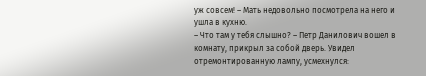уж совсем! – Мать недовольно посмотрела на него и ушла в кухню.
– Что там у тебя слышно? – Петр Данилович вошел в комнату, прикрыл за собой дверь. Увидел отремонтированную лампу, усмехнулся: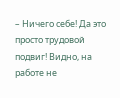– Ничего себе! Да это просто трудовой подвиг! Видно, на работе не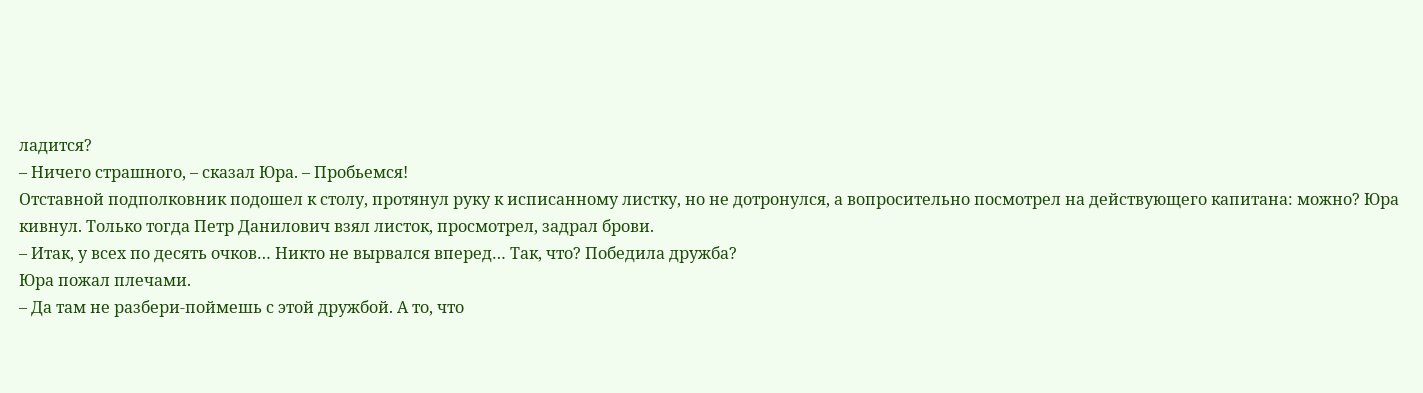ладится?
– Ничего страшного, – сказал Юра. – Пробьемся!
Отставной подполковник подошел к столу, протянул руку к исписанному листку, но не дотронулся, а вопросительно посмотрел на действующего капитана: можно? Юра кивнул. Только тогда Петр Данилович взял листок, просмотрел, задрал брови.
– Итак, у всех по десять очков… Никто не вырвался вперед… Так, что? Победила дружба?
Юра пожал плечами.
– Да там не разбери-поймешь с этой дружбой. А то, что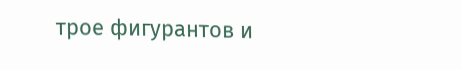трое фигурантов и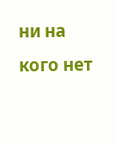ни на кого нет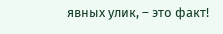явных улик, – это факт!